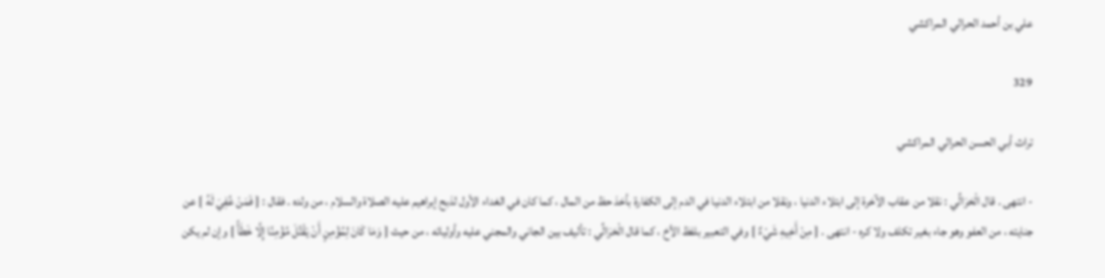علي بن أحمد الحرالي المراكشي

329

تراث أبي الحسن الحرالي المراكشي

- انتهى . قال الْحَرَالِّي : نقلا من عقاب الآخرة إلى ابتلاء الدنيا ، ونقلا من ابتلاء الدنيا في الدم إلى الكفارة بأخذ حظ من المال ، كما كان في الغداء الأول لذبح إبراهيم عليه الصلاة والسلام ، من ولده . فقال : { فَمَنْ عُفِيَ لَهُ } عن جنايته ، من العفو وهو جاء بغير تكلف ولا كره - انتهى . { مِنْ أَخِيهِ شَيْءٌ } وفي التعبير بلفظ الأخ ، كما قال الْحَرَالِّي : تأليف بين الجاني والمجني عليه وأوليائه ، من حيث { وَمَا كَانَ لِمُؤْمِنٍ أَنْ يَقْتُلَ مُؤْمِنًا إِلَّا خَطَأً } وإن لم يكن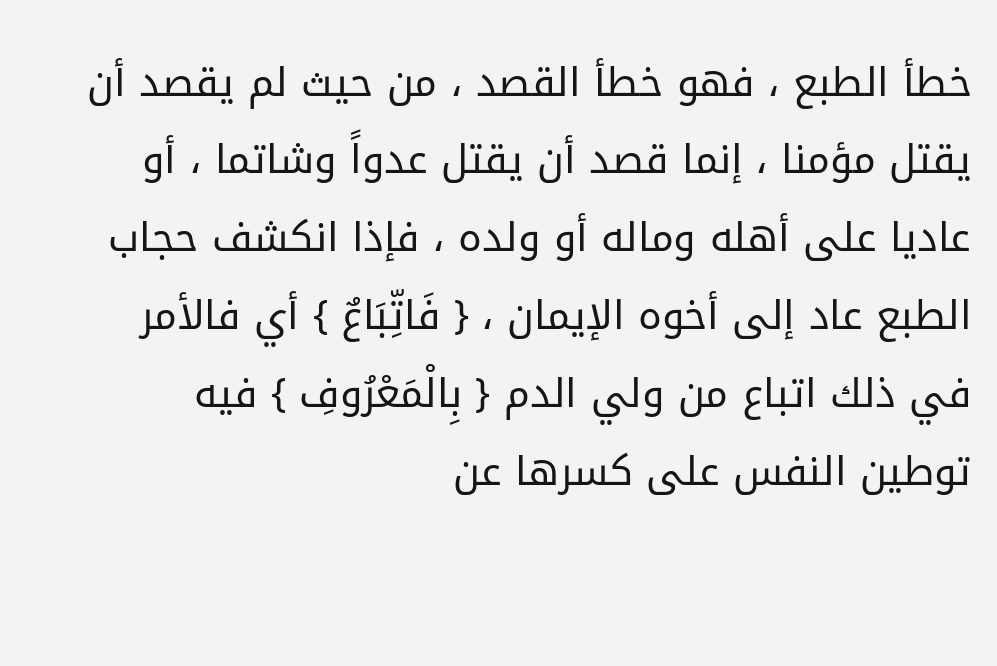خطأ الطبع ، فهو خطأ القصد ، من حيث لم يقصد أن يقتل مؤمنا ، إنما قصد أن يقتل عدواً وشاتما ، أو عاديا على أهله وماله أو ولده ، فإذا انكشف حجاب الطبع عاد إلى أخوه الإيمان ، { فَاتِّبَاعٌ } أي فالأمر في ذلك اتباع من ولي الدم { بِالْمَعْرُوفِ } فيه توطين النفس على كسرها عن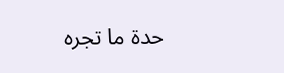حدة ما تجره